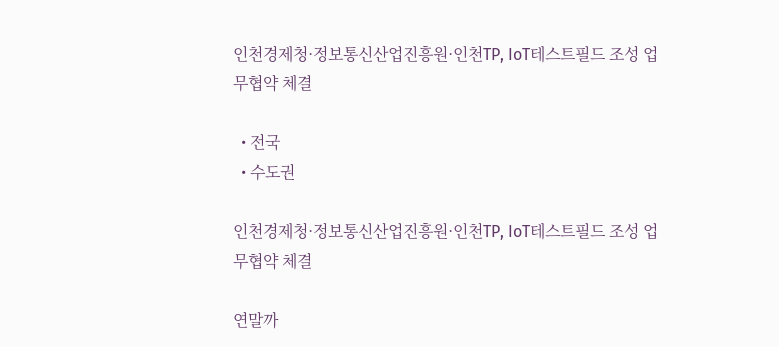인천경제청·정보통신산업진흥원·인천TP, IoT테스트필드 조성 업무협약 체결

  • 전국
  • 수도권

인천경제청·정보통신산업진흥원·인천TP, IoT테스트필드 조성 업무협약 체결

연말까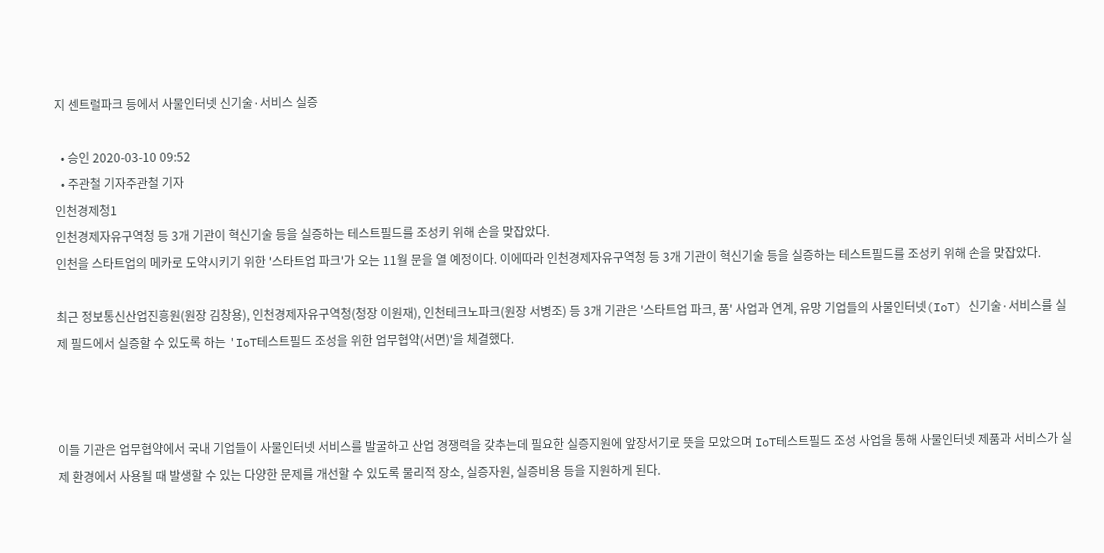지 센트럴파크 등에서 사물인터넷 신기술·서비스 실증

  • 승인 2020-03-10 09:52
  • 주관철 기자주관철 기자
인천경제청1
인천경제자유구역청 등 3개 기관이 혁신기술 등을 실증하는 테스트필드를 조성키 위해 손을 맞잡았다.
인천을 스타트업의 메카로 도약시키기 위한 '스타트업 파크'가 오는 11월 문을 열 예정이다. 이에따라 인천경제자유구역청 등 3개 기관이 혁신기술 등을 실증하는 테스트필드를 조성키 위해 손을 맞잡았다.

최근 정보통신산업진흥원(원장 김창용), 인천경제자유구역청(청장 이원재), 인천테크노파크(원장 서병조) 등 3개 기관은 '스타트업 파크, 품' 사업과 연계, 유망 기업들의 사물인터넷(IoT) 신기술·서비스를 실제 필드에서 실증할 수 있도록 하는 'IoT테스트필드 조성을 위한 업무협약(서면)'을 체결했다.



이들 기관은 업무협약에서 국내 기업들이 사물인터넷 서비스를 발굴하고 산업 경쟁력을 갖추는데 필요한 실증지원에 앞장서기로 뜻을 모았으며 IoT테스트필드 조성 사업을 통해 사물인터넷 제품과 서비스가 실제 환경에서 사용될 때 발생할 수 있는 다양한 문제를 개선할 수 있도록 물리적 장소, 실증자원, 실증비용 등을 지원하게 된다.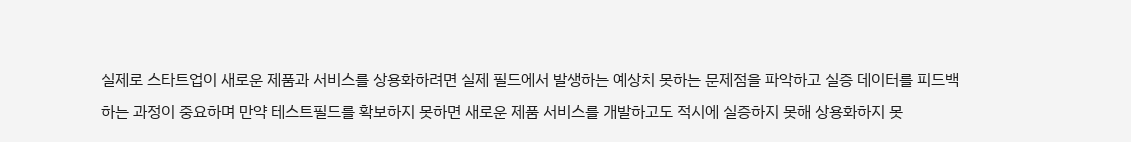실제로 스타트업이 새로운 제품과 서비스를 상용화하려면 실제 필드에서 발생하는 예상치 못하는 문제점을 파악하고 실증 데이터를 피드백하는 과정이 중요하며 만약 테스트필드를 확보하지 못하면 새로운 제품 서비스를 개발하고도 적시에 실증하지 못해 상용화하지 못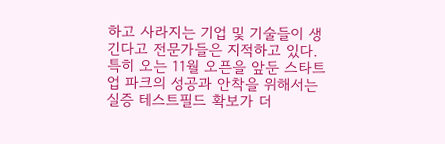하고 사라지는 기업 및 기술들이 생긴다고 전문가들은 지적하고 있다. 특히 오는 11월 오픈을 앞둔 스타트업 파크의 성공과 안착을 위해서는 실증 테스트필드 확보가 더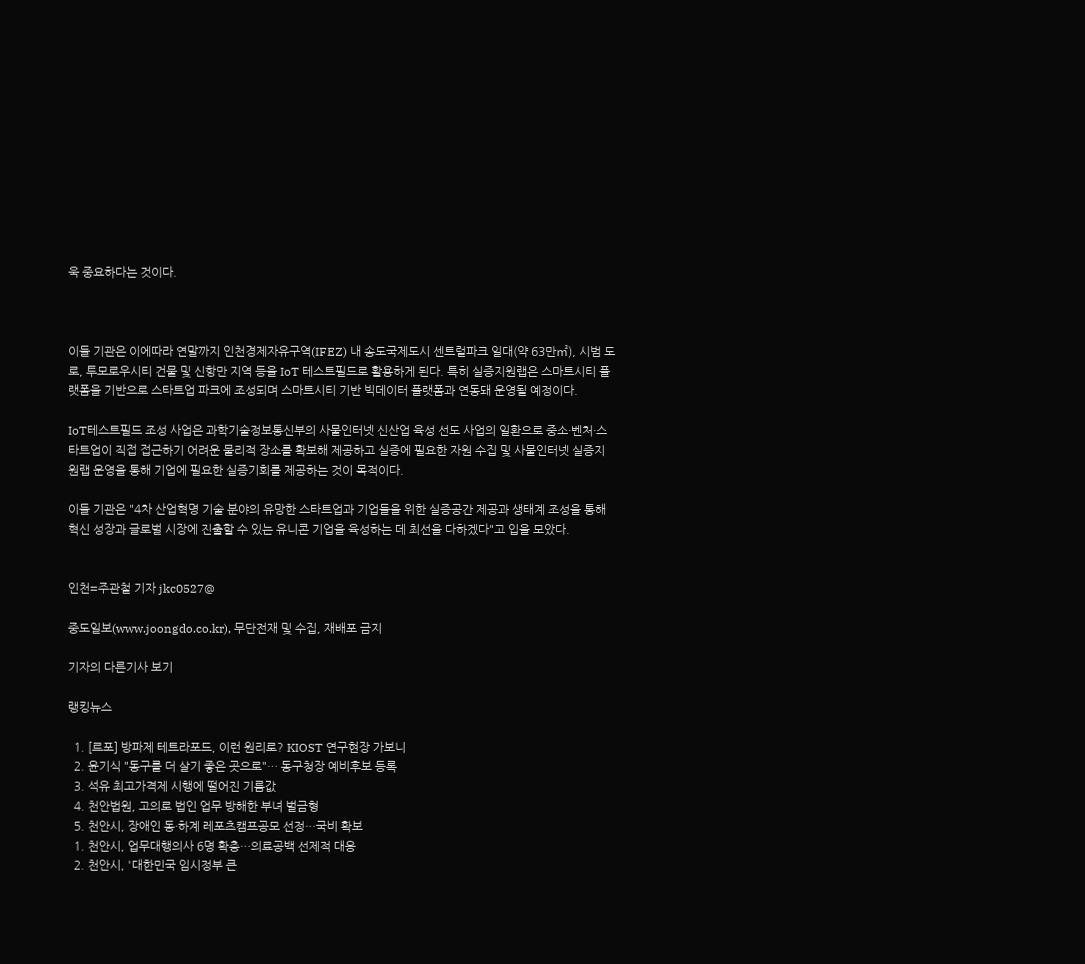욱 중요하다는 것이다.



이들 기관은 이에따라 연말까지 인천경제자유구역(IFEZ) 내 송도국제도시 센트럴파크 일대(약 63만㎡), 시범 도로, 투모로우시티 건물 및 신항만 지역 등을 IoT 테스트필드로 활용하게 된다. 특히 실증지원랩은 스마트시티 플랫폼을 기반으로 스타트업 파크에 조성되며 스마트시티 기반 빅데이터 플랫폼과 연동돼 운영될 예정이다.

IoT테스트필드 조성 사업은 과학기술정보통신부의 사물인터넷 신산업 육성 선도 사업의 일환으로 중소·벤처·스타트업이 직접 접근하기 어려운 물리적 장소를 확보해 제공하고 실증에 필요한 자원 수집 및 사물인터넷 실증지원랩 운영을 통해 기업에 필요한 실증기회를 제공하는 것이 목적이다.

이들 기관은 "4차 산업혁명 기술 분야의 유망한 스타트업과 기업들을 위한 실증공간 제공과 생태계 조성을 통해 혁신 성장과 글로벌 시장에 진출할 수 있는 유니콘 기업을 육성하는 데 최선을 다하겠다"고 입을 모았다.


인천=주관철 기자 jkc0527@

중도일보(www.joongdo.co.kr), 무단전재 및 수집, 재배포 금지

기자의 다른기사 보기

랭킹뉴스

  1. [르포] 방파제 테트라포드, 이런 원리로? KIOST 연구현장 가보니
  2. 윤기식 "동구를 더 살기 좋은 곳으로"… 동구청장 예비후보 등록
  3. 석유 최고가격제 시행에 떨어진 기름값
  4. 천안법원, 고의로 법인 업무 방해한 부녀 벌금형
  5. 천안시, 장애인 동·하계 레포츠캠프공모 선정…국비 확보
  1. 천안시, 업무대행의사 6명 확충…의료공백 선제적 대응
  2. 천안시, '대한민국 임시정부 큰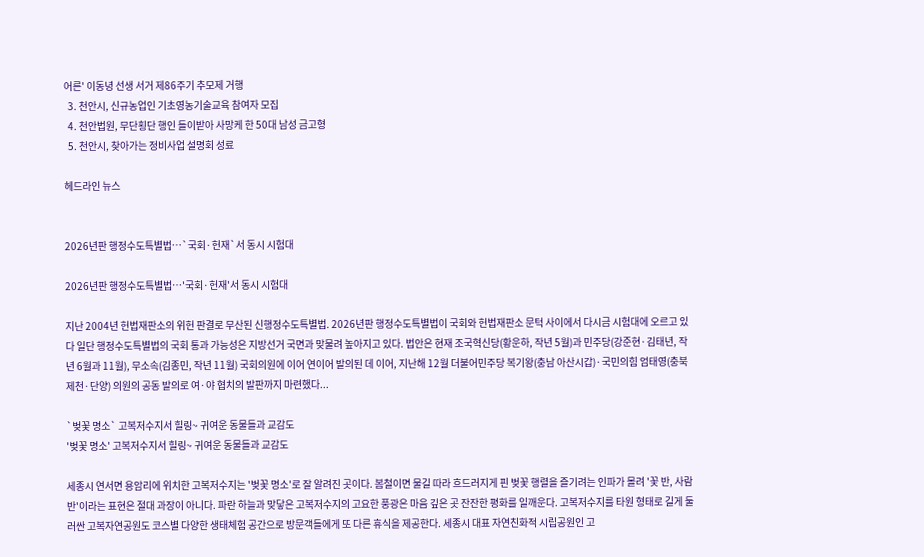어른' 이동녕 선생 서거 제86주기 추모제 거행
  3. 천안시, 신규농업인 기초영농기술교육 참여자 모집
  4. 천안법원, 무단횡단 행인 들이받아 사망케 한 50대 남성 금고형
  5. 천안시, 찾아가는 정비사업 설명회 성료

헤드라인 뉴스


2026년판 행정수도특별법…`국회·헌재`서 동시 시험대

2026년판 행정수도특별법…'국회·헌재'서 동시 시험대

지난 2004년 헌법재판소의 위헌 판결로 무산된 신행정수도특별법. 2026년판 행정수도특별법이 국회와 헌법재판소 문턱 사이에서 다시금 시험대에 오르고 있다 일단 행정수도특별법의 국회 통과 가능성은 지방선거 국면과 맞물려 높아지고 있다. 법안은 현재 조국혁신당(황운하, 작년 5월)과 민주당(강준현·김태년, 작년 6월과 11월), 무소속(김종민, 작년 11월) 국회의원에 이어 연이어 발의된 데 이어, 지난해 12월 더불어민주당 복기왕(충남 아산시갑)·국민의힘 엄태영(충북 제천·단양) 의원의 공동 발의로 여·야 협치의 발판까지 마련했다...

`벚꽃 명소` 고복저수지서 힐링~ 귀여운 동물들과 교감도
'벚꽃 명소' 고복저수지서 힐링~ 귀여운 동물들과 교감도

세종시 연서면 용암리에 위치한 고복저수지는 '벚꽃 명소'로 잘 알려진 곳이다. 봄철이면 물길 따라 흐드러지게 핀 벚꽃 행렬을 즐기려는 인파가 몰려 '꽃 반, 사람 반'이라는 표현은 절대 과장이 아니다. 파란 하늘과 맞닿은 고복저수지의 고요한 풍광은 마음 깊은 곳 잔잔한 평화를 일깨운다. 고복저수지를 타원 형태로 길게 둘러싼 고복자연공원도 코스별 다양한 생태체험 공간으로 방문객들에게 또 다른 휴식을 제공한다. 세종시 대표 자연친화적 시립공원인 고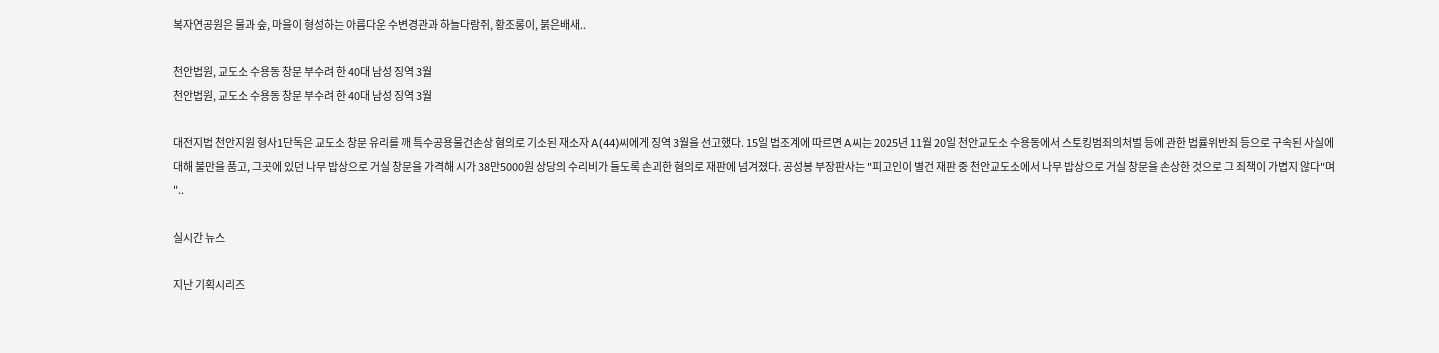복자연공원은 물과 숲, 마을이 형성하는 아름다운 수변경관과 하늘다람쥐, 황조롱이, 붉은배새..

천안법원, 교도소 수용동 창문 부수려 한 40대 남성 징역 3월
천안법원, 교도소 수용동 창문 부수려 한 40대 남성 징역 3월

대전지법 천안지원 형사1단독은 교도소 창문 유리를 깨 특수공용물건손상 혐의로 기소된 재소자 A(44)씨에게 징역 3월을 선고했다. 15일 법조계에 따르면 A씨는 2025년 11월 20일 천안교도소 수용동에서 스토킹범죄의처벌 등에 관한 법률위반죄 등으로 구속된 사실에 대해 불만을 품고, 그곳에 있던 나무 밥상으로 거실 창문을 가격해 시가 38만5000원 상당의 수리비가 들도록 손괴한 혐의로 재판에 넘겨졌다. 공성봉 부장판사는 "피고인이 별건 재판 중 천안교도소에서 나무 밥상으로 거실 창문을 손상한 것으로 그 죄책이 가볍지 않다"며 "..

실시간 뉴스

지난 기획시리즈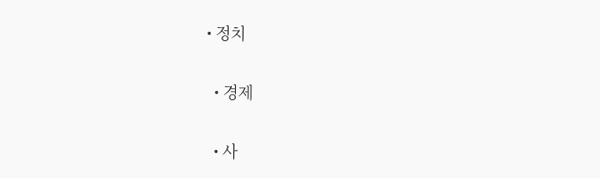• 정치

  • 경제

  • 사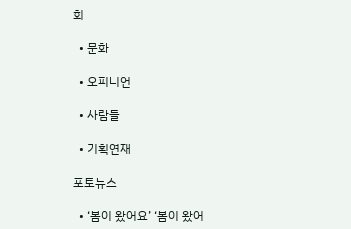회

  • 문화

  • 오피니언

  • 사람들

  • 기획연재

포토뉴스

  • ‘봄이 왔어요’ ‘봄이 왔어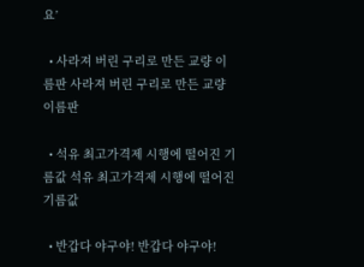요’

  • 사라져 버린 구리로 만든 교량 이름판 사라져 버린 구리로 만든 교량 이름판

  • 석유 최고가격제 시행에 떨어진 기름값 석유 최고가격제 시행에 떨어진 기름값

  • 반갑다 야구야! 반갑다 야구야!